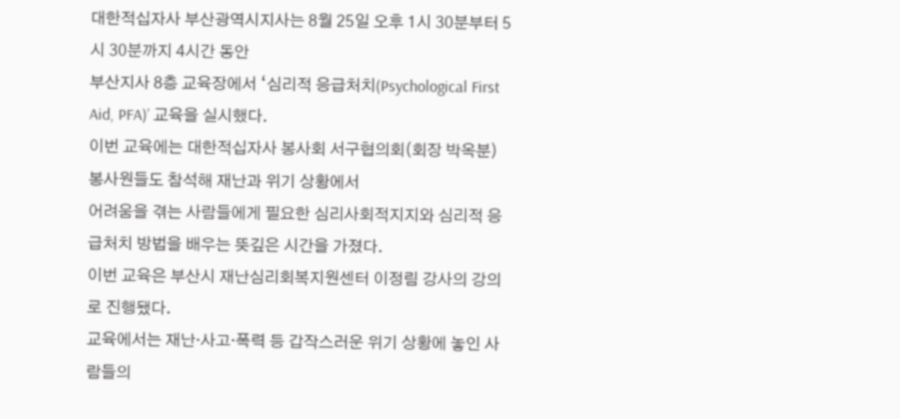대한적십자사 부산광역시지사는 8월 25일 오후 1시 30분부터 5시 30분까지 4시간 동안
부산지사 8층 교육장에서 ‘심리적 응급처치(Psychological First Aid, PFA)’ 교육을 실시했다.
이번 교육에는 대한적십자사 봉사회 서구협의회(회장 박옥분) 봉사원들도 참석해 재난과 위기 상황에서
어려움을 겪는 사람들에게 필요한 심리사회적지지와 심리적 응급처치 방법을 배우는 뜻깊은 시간을 가졌다.
이번 교육은 부산시 재난심리회복지원센터 이정림 강사의 강의로 진행됐다.
교육에서는 재난·사고·폭력 등 갑작스러운 위기 상황에 놓인 사람들의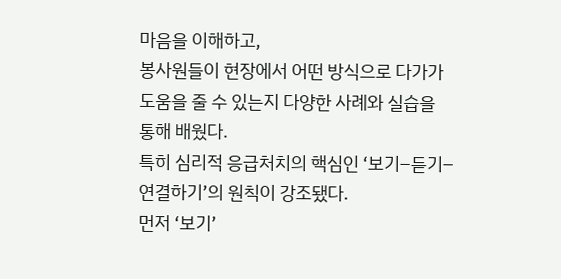마음을 이해하고,
봉사원들이 현장에서 어떤 방식으로 다가가 도움을 줄 수 있는지 다양한 사례와 실습을
통해 배웠다.
특히 심리적 응급처치의 핵심인 ‘보기–듣기–연결하기’의 원칙이 강조됐다.
먼저 ‘보기’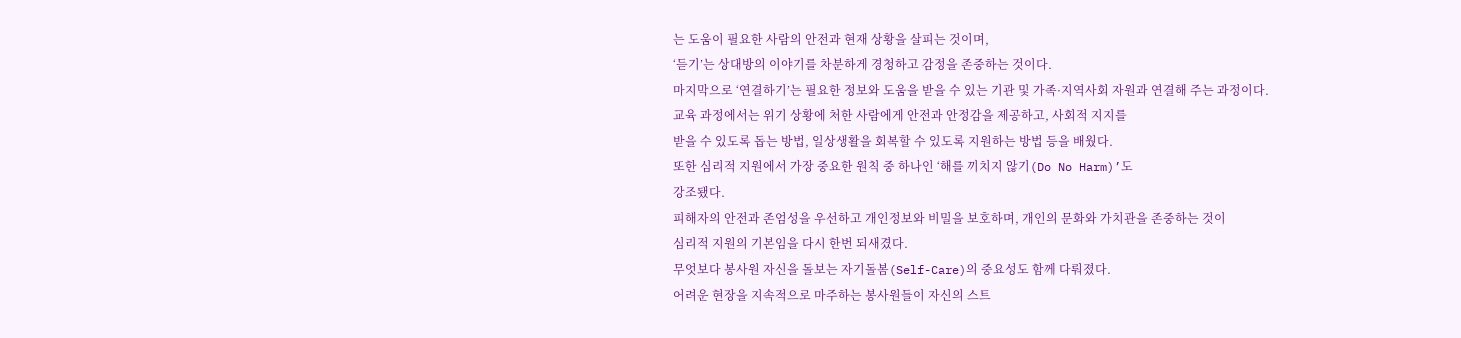는 도움이 필요한 사람의 안전과 현재 상황을 살피는 것이며,
‘듣기’는 상대방의 이야기를 차분하게 경청하고 감정을 존중하는 것이다.
마지막으로 ‘연결하기’는 필요한 정보와 도움을 받을 수 있는 기관 및 가족·지역사회 자원과 연결해 주는 과정이다.
교육 과정에서는 위기 상황에 처한 사람에게 안전과 안정감을 제공하고, 사회적 지지를
받을 수 있도록 돕는 방법, 일상생활을 회복할 수 있도록 지원하는 방법 등을 배웠다.
또한 심리적 지원에서 가장 중요한 원칙 중 하나인 ‘해를 끼치지 않기(Do No Harm)’도
강조됐다.
피해자의 안전과 존엄성을 우선하고 개인정보와 비밀을 보호하며, 개인의 문화와 가치관을 존중하는 것이
심리적 지원의 기본임을 다시 한번 되새겼다.
무엇보다 봉사원 자신을 돌보는 자기돌봄(Self-Care)의 중요성도 함께 다뤄졌다.
어려운 현장을 지속적으로 마주하는 봉사원들이 자신의 스트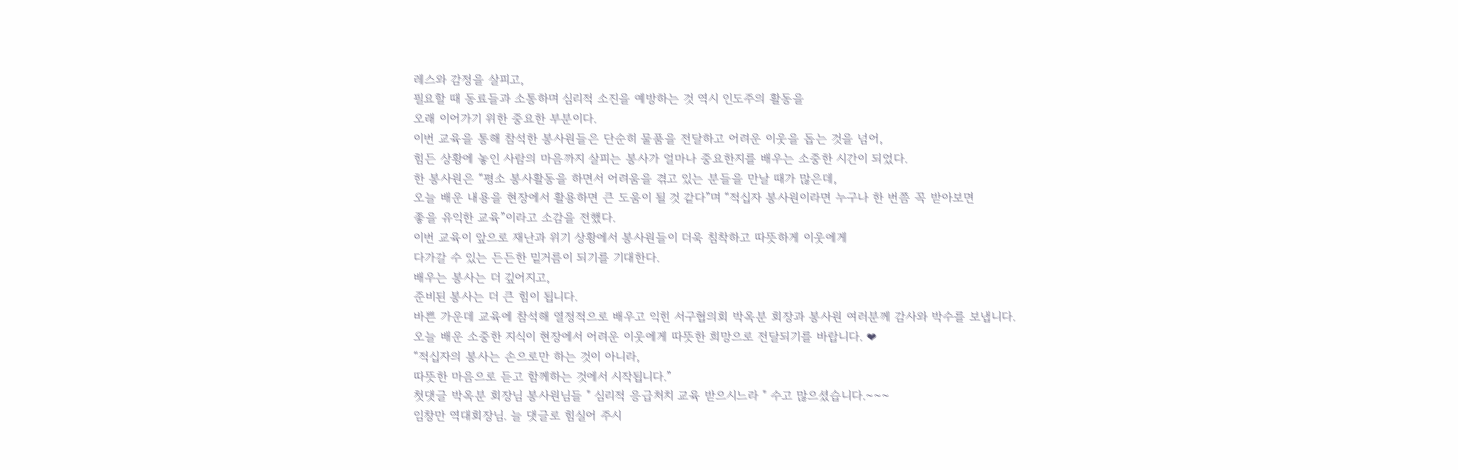레스와 감정을 살피고,
필요할 때 동료들과 소통하며 심리적 소진을 예방하는 것 역시 인도주의 활동을
오래 이어가기 위한 중요한 부분이다.
이번 교육을 통해 참석한 봉사원들은 단순히 물품을 전달하고 어려운 이웃을 돕는 것을 넘어,
힘든 상황에 놓인 사람의 마음까지 살피는 봉사가 얼마나 중요한지를 배우는 소중한 시간이 되었다.
한 봉사원은 “평소 봉사활동을 하면서 어려움을 겪고 있는 분들을 만날 때가 많은데,
오늘 배운 내용을 현장에서 활용하면 큰 도움이 될 것 같다”며 “적십자 봉사원이라면 누구나 한 번쯤 꼭 받아보면
좋을 유익한 교육”이라고 소감을 전했다.
이번 교육이 앞으로 재난과 위기 상황에서 봉사원들이 더욱 침착하고 따뜻하게 이웃에게
다가갈 수 있는 든든한 밑거름이 되기를 기대한다.
배우는 봉사는 더 깊어지고,
준비된 봉사는 더 큰 힘이 됩니다.
바쁜 가운데 교육에 참석해 열정적으로 배우고 익힌 서구협의회 박옥분 회장과 봉사원 여러분께 감사와 박수를 보냅니다.
오늘 배운 소중한 지식이 현장에서 어려운 이웃에게 따뜻한 희망으로 전달되기를 바랍니다. ❤
“적십자의 봉사는 손으로만 하는 것이 아니라,
따뜻한 마음으로 듣고 함께하는 것에서 시작됩니다.”
첫댓글 박옥분 회장님 봉사원님들 " 심리적 응급처치 교육 받으시느라 " 수고 많으셨습니다.~~~
임창만 역대회장님. 늘 댓글로 힘실어 주시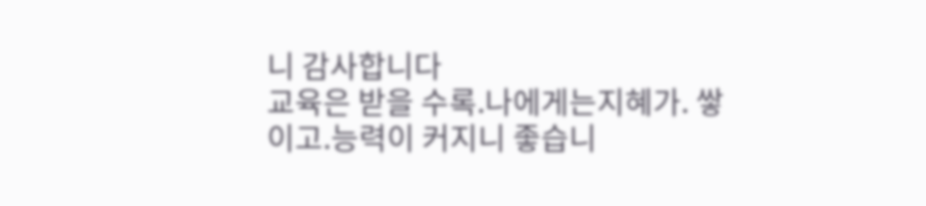니 감사합니다
교육은 받을 수록.나에게는지혜가. 쌓이고.능력이 커지니 좋습니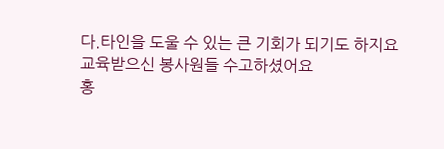다.타인을 도울 수 있는 큰 기회가 되기도 하지요
교육받으신 봉사원들 수고하셨어요
홍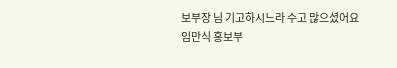보부장 님 기고하시느라 수고 많으셨어요
임만식 홍보부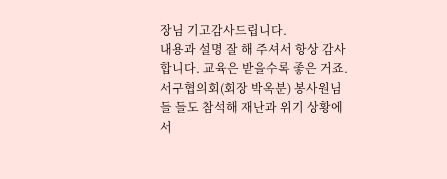장님 기고감사드립니다.
내용과 설명 잘 해 주셔서 항상 감사합니다. 교육은 받을수록 좋은 거죠.
서구협의회(회장 박옥분) 봉사원님들 들도 참석해 재난과 위기 상황에서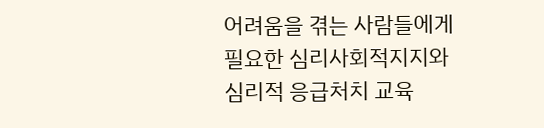어려움을 겪는 사람들에게 필요한 심리사회적지지와 심리적 응급처치 교육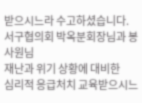받으시느라 수고하셨습니다.
서구협의회 박옥분회장님과 봉사원님
재난과 위기 상황에 대비한
심리적 응급처치 교육받으시느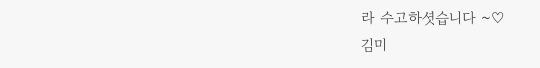라 수고하셧습니다 ~♡
김미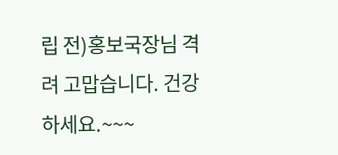립 전)홍보국장님 격려 고맙습니다. 건강 하세요.~~~